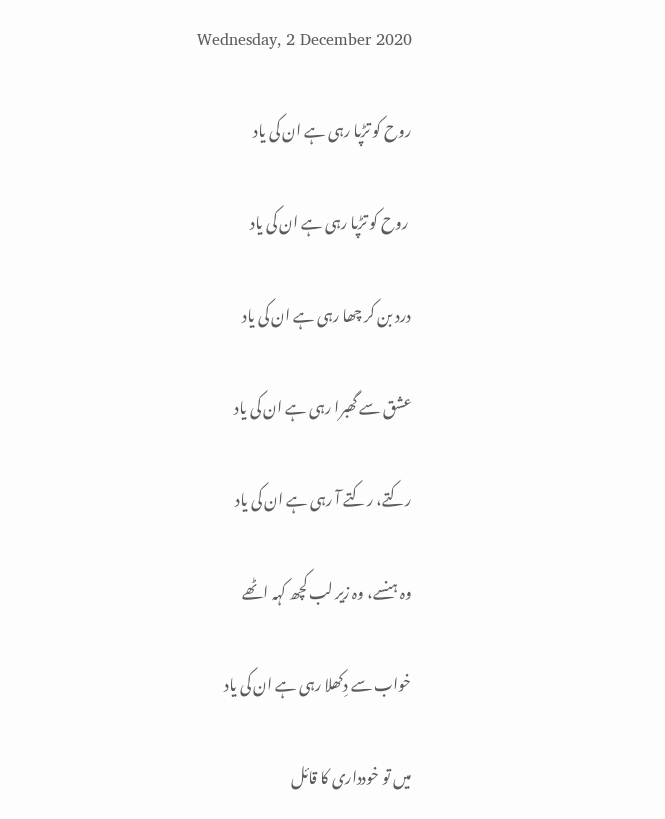Wednesday, 2 December 2020

روح کو تڑپا رہی ہے ان کی یاد

 روح کو تڑپا رہی ہے ان کی یاد

درد بن کر چھا رہی ہے ان کی یاد

عشق سے گھبرا رہی ہے ان کی یاد

رکتے، رکتے آ رہی ہے ان کی یاد

وہ ہنسے، وہ زیر لب کچھ کہہ اٹھے

خواب سے دِکھلا رہی ہے ان کی یاد

میں تو خودداری کا قائل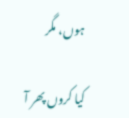ہوں، مگر

کیا کروں پھر آ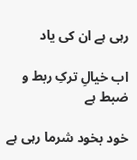رہی ہے ان کی یاد

اب خیالِ ترکِ ربط و ضبط ہے

خود بخود شرما رہی ہے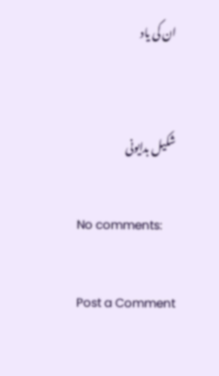ان کی یاد


شکیل بدایونی

No comments:

Post a Comment